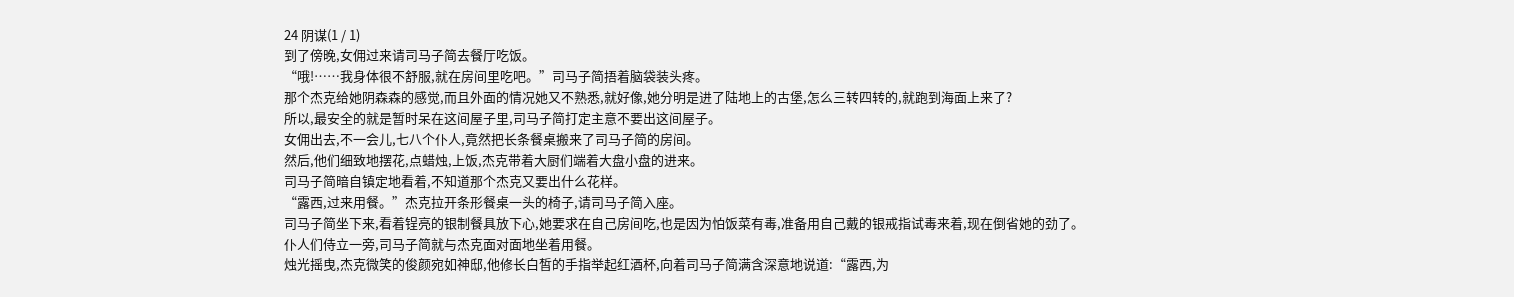24 阴谋(1 / 1)
到了傍晚,女佣过来请司马子简去餐厅吃饭。
“哦!……我身体很不舒服,就在房间里吃吧。”司马子简捂着脑袋装头疼。
那个杰克给她阴森森的感觉,而且外面的情况她又不熟悉,就好像,她分明是进了陆地上的古堡,怎么三转四转的,就跑到海面上来了?
所以,最安全的就是暂时呆在这间屋子里,司马子简打定主意不要出这间屋子。
女佣出去,不一会儿,七八个仆人,竟然把长条餐桌搬来了司马子简的房间。
然后,他们细致地摆花,点蜡烛,上饭,杰克带着大厨们端着大盘小盘的进来。
司马子简暗自镇定地看着,不知道那个杰克又要出什么花样。
“露西,过来用餐。”杰克拉开条形餐桌一头的椅子,请司马子简入座。
司马子简坐下来,看着锃亮的银制餐具放下心,她要求在自己房间吃,也是因为怕饭菜有毒,准备用自己戴的银戒指试毒来着,现在倒省她的劲了。
仆人们侍立一旁,司马子简就与杰克面对面地坐着用餐。
烛光摇曳,杰克微笑的俊颜宛如神邸,他修长白皙的手指举起红酒杯,向着司马子简满含深意地说道:“露西,为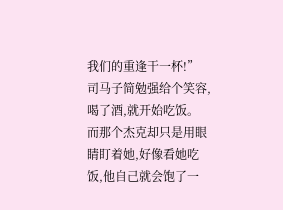我们的重逢干一杯!”
司马子简勉强给个笑容,喝了酒,就开始吃饭。
而那个杰克却只是用眼睛盯着她,好像看她吃饭,他自己就会饱了一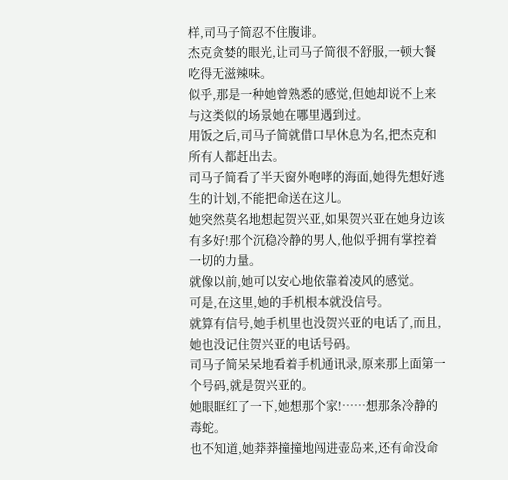样,司马子简忍不住腹诽。
杰克贪婪的眼光,让司马子简很不舒服,一顿大餐吃得无滋辣味。
似乎,那是一种她曾熟悉的感觉,但她却说不上来与这类似的场景她在哪里遇到过。
用饭之后,司马子简就借口早休息为名,把杰克和所有人都赶出去。
司马子简看了半天窗外咆哮的海面,她得先想好逃生的计划,不能把命送在这儿。
她突然莫名地想起贺兴亚,如果贺兴亚在她身边该有多好!那个沉稳冷静的男人,他似乎拥有掌控着一切的力量。
就像以前,她可以安心地依靠着凌风的感觉。
可是,在这里,她的手机根本就没信号。
就算有信号,她手机里也没贺兴亚的电话了,而且,她也没记住贺兴亚的电话号码。
司马子简呆呆地看着手机通讯录,原来那上面第一个号码,就是贺兴亚的。
她眼眶红了一下,她想那个家!……想那条冷静的毒蛇。
也不知道,她莽莽撞撞地闯进壶岛来,还有命没命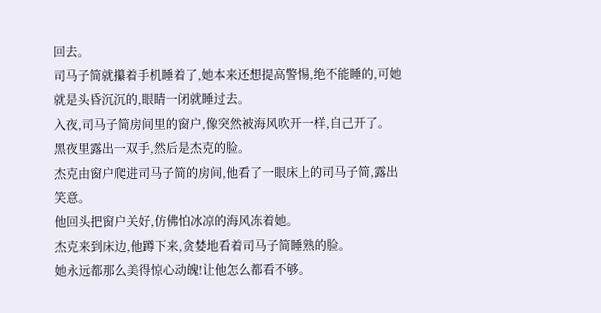回去。
司马子简就攥着手机睡着了,她本来还想提高警惕,绝不能睡的,可她就是头昏沉沉的,眼睛一闭就睡过去。
入夜,司马子简房间里的窗户,像突然被海风吹开一样,自己开了。
黑夜里露出一双手,然后是杰克的脸。
杰克由窗户爬进司马子简的房间,他看了一眼床上的司马子简,露出笑意。
他回头把窗户关好,仿佛怕冰凉的海风冻着她。
杰克来到床边,他蹲下来,贪婪地看着司马子简睡熟的脸。
她永远都那么美得惊心动魄!让他怎么都看不够。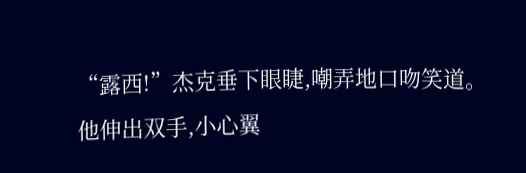“露西!”杰克垂下眼睫,嘲弄地口吻笑道。
他伸出双手,小心翼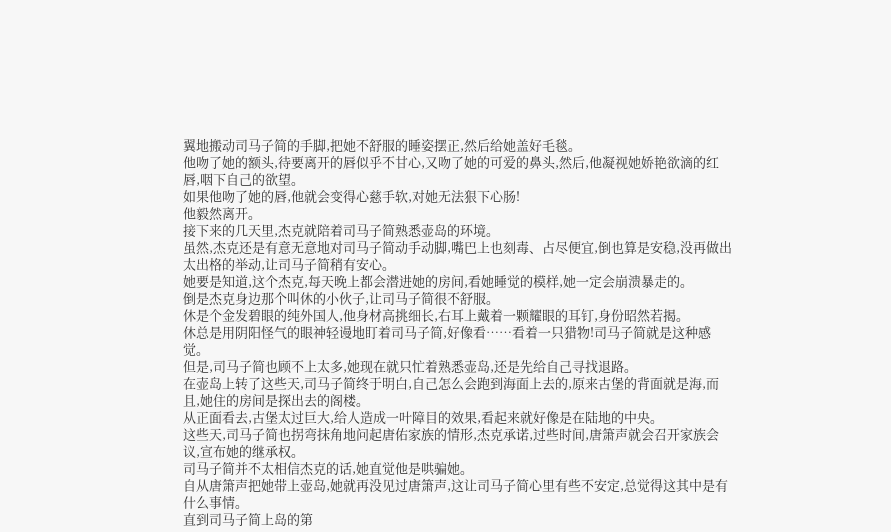翼地搬动司马子简的手脚,把她不舒服的睡姿摆正,然后给她盖好毛毯。
他吻了她的额头,待要离开的唇似乎不甘心,又吻了她的可爱的鼻头,然后,他凝视她娇艳欲滴的红唇,咽下自己的欲望。
如果他吻了她的唇,他就会变得心慈手软,对她无法狠下心肠!
他毅然离开。
接下来的几天里,杰克就陪着司马子简熟悉壶岛的环境。
虽然,杰克还是有意无意地对司马子简动手动脚,嘴巴上也刻毒、占尽便宜,倒也算是安稳,没再做出太出格的举动,让司马子简稍有安心。
她要是知道,这个杰克,每天晚上都会潜进她的房间,看她睡觉的模样,她一定会崩溃暴走的。
倒是杰克身边那个叫休的小伙子,让司马子简很不舒服。
休是个金发碧眼的纯外国人,他身材高挑细长,右耳上戴着一颗耀眼的耳钉,身份昭然若揭。
休总是用阴阳怪气的眼神轻谩地盯着司马子简,好像看……看着一只猎物!司马子简就是这种感觉。
但是,司马子简也顾不上太多,她现在就只忙着熟悉壶岛,还是先给自己寻找退路。
在壶岛上转了这些天,司马子简终于明白,自己怎么会跑到海面上去的,原来古堡的背面就是海,而且,她住的房间是探出去的阁楼。
从正面看去,古堡太过巨大,给人造成一叶障目的效果,看起来就好像是在陆地的中央。
这些天,司马子简也拐弯抹角地问起唐佑家族的情形,杰克承诺,过些时间,唐箫声就会召开家族会议,宣布她的继承权。
司马子简并不太相信杰克的话,她直觉他是哄骗她。
自从唐箫声把她带上壶岛,她就再没见过唐箫声,这让司马子简心里有些不安定,总觉得这其中是有什么事情。
直到司马子简上岛的第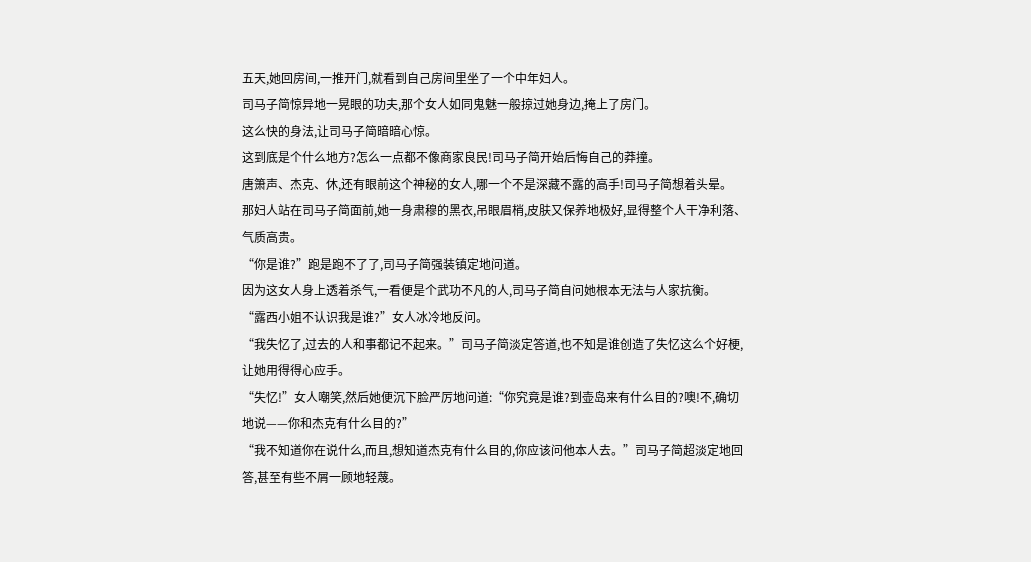五天,她回房间,一推开门,就看到自己房间里坐了一个中年妇人。
司马子简惊异地一晃眼的功夫,那个女人如同鬼魅一般掠过她身边,掩上了房门。
这么快的身法,让司马子简暗暗心惊。
这到底是个什么地方?怎么一点都不像商家良民!司马子简开始后悔自己的莽撞。
唐箫声、杰克、休,还有眼前这个神秘的女人,哪一个不是深藏不露的高手!司马子简想着头晕。
那妇人站在司马子简面前,她一身肃穆的黑衣,吊眼眉梢,皮肤又保养地极好,显得整个人干净利落、气质高贵。
“你是谁?”跑是跑不了了,司马子简强装镇定地问道。
因为这女人身上透着杀气,一看便是个武功不凡的人,司马子简自问她根本无法与人家抗衡。
“露西小姐不认识我是谁?”女人冰冷地反问。
“我失忆了,过去的人和事都记不起来。”司马子简淡定答道,也不知是谁创造了失忆这么个好梗,让她用得得心应手。
“失忆!”女人嘲笑,然后她便沉下脸严厉地问道:“你究竟是谁?到壶岛来有什么目的?噢!不,确切地说——你和杰克有什么目的?”
“我不知道你在说什么,而且,想知道杰克有什么目的,你应该问他本人去。”司马子简超淡定地回答,甚至有些不屑一顾地轻蔑。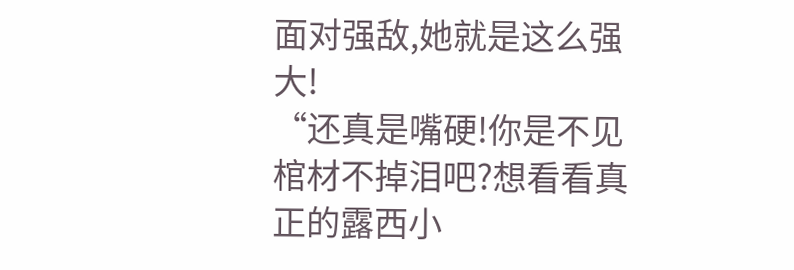面对强敌,她就是这么强大!
“还真是嘴硬!你是不见棺材不掉泪吧?想看看真正的露西小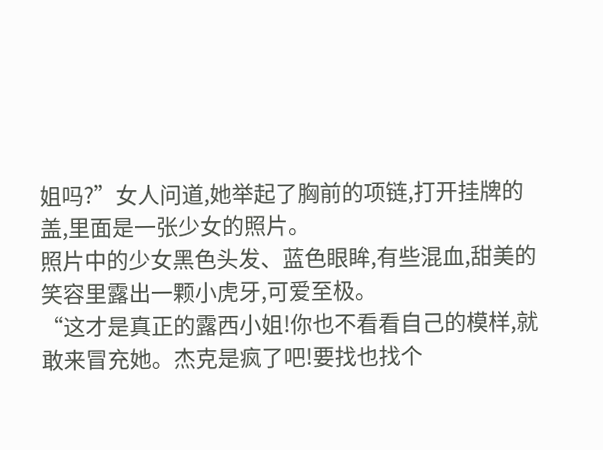姐吗?”女人问道,她举起了胸前的项链,打开挂牌的盖,里面是一张少女的照片。
照片中的少女黑色头发、蓝色眼眸,有些混血,甜美的笑容里露出一颗小虎牙,可爱至极。
“这才是真正的露西小姐!你也不看看自己的模样,就敢来冒充她。杰克是疯了吧!要找也找个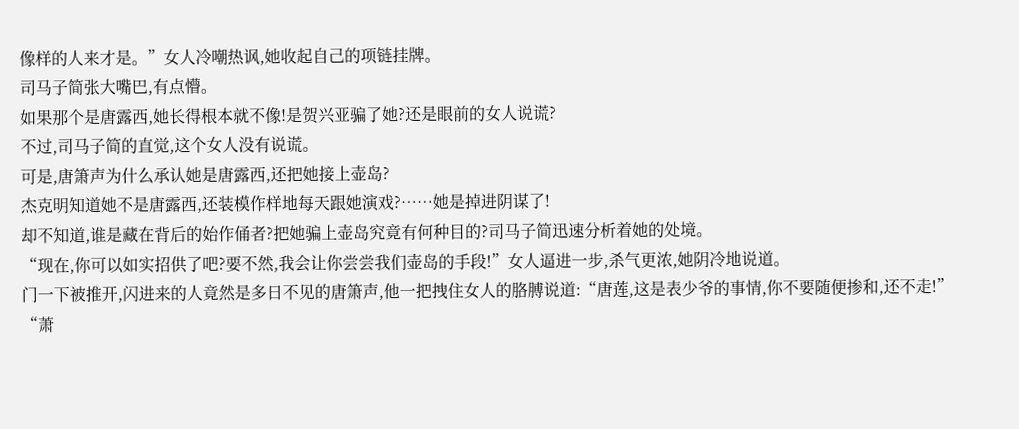像样的人来才是。”女人冷嘲热讽,她收起自己的项链挂牌。
司马子简张大嘴巴,有点懵。
如果那个是唐露西,她长得根本就不像!是贺兴亚骗了她?还是眼前的女人说谎?
不过,司马子简的直觉,这个女人没有说谎。
可是,唐箫声为什么承认她是唐露西,还把她接上壶岛?
杰克明知道她不是唐露西,还装模作样地每天跟她演戏?……她是掉进阴谋了!
却不知道,谁是藏在背后的始作俑者?把她骗上壶岛究竟有何种目的?司马子简迅速分析着她的处境。
“现在,你可以如实招供了吧?要不然,我会让你尝尝我们壶岛的手段!”女人逼进一步,杀气更浓,她阴冷地说道。
门一下被推开,闪进来的人竟然是多日不见的唐箫声,他一把拽住女人的胳膊说道:“唐莲,这是表少爷的事情,你不要随便掺和,还不走!”
“萧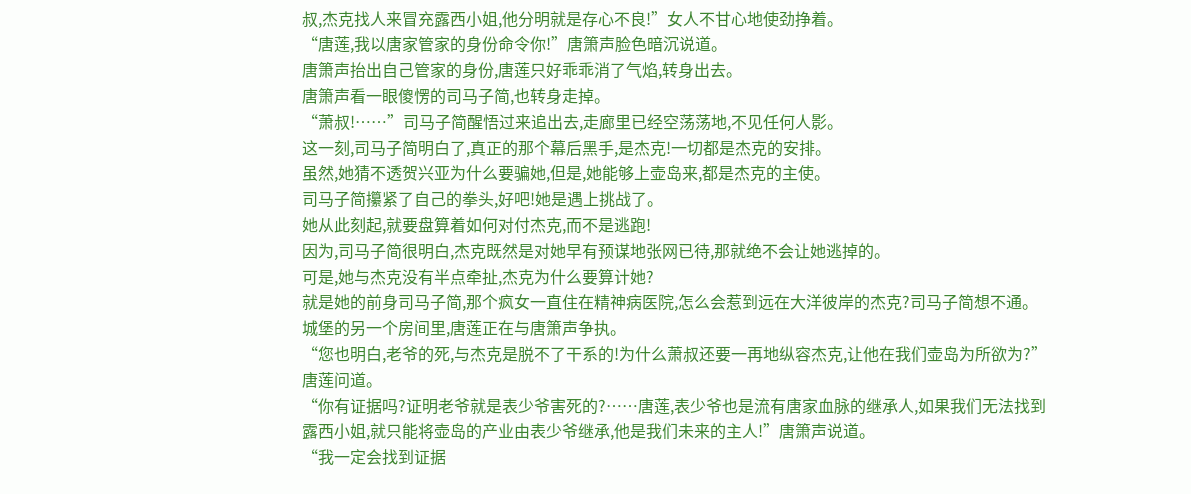叔,杰克找人来冒充露西小姐,他分明就是存心不良!”女人不甘心地使劲挣着。
“唐莲,我以唐家管家的身份命令你!”唐箫声脸色暗沉说道。
唐箫声抬出自己管家的身份,唐莲只好乖乖消了气焰,转身出去。
唐箫声看一眼傻愣的司马子简,也转身走掉。
“萧叔!……”司马子简醒悟过来追出去,走廊里已经空荡荡地,不见任何人影。
这一刻,司马子简明白了,真正的那个幕后黑手,是杰克!一切都是杰克的安排。
虽然,她猜不透贺兴亚为什么要骗她,但是,她能够上壶岛来,都是杰克的主使。
司马子简攥紧了自己的拳头,好吧!她是遇上挑战了。
她从此刻起,就要盘算着如何对付杰克,而不是逃跑!
因为,司马子简很明白,杰克既然是对她早有预谋地张网已待,那就绝不会让她逃掉的。
可是,她与杰克没有半点牵扯,杰克为什么要算计她?
就是她的前身司马子简,那个疯女一直住在精神病医院,怎么会惹到远在大洋彼岸的杰克?司马子简想不通。
城堡的另一个房间里,唐莲正在与唐箫声争执。
“您也明白,老爷的死,与杰克是脱不了干系的!为什么萧叔还要一再地纵容杰克,让他在我们壶岛为所欲为?”唐莲问道。
“你有证据吗?证明老爷就是表少爷害死的?……唐莲,表少爷也是流有唐家血脉的继承人,如果我们无法找到露西小姐,就只能将壶岛的产业由表少爷继承,他是我们未来的主人!”唐箫声说道。
“我一定会找到证据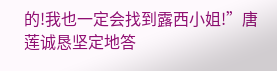的!我也一定会找到露西小姐!”唐莲诚恳坚定地答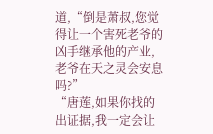道,“倒是萧叔,您觉得让一个害死老爷的凶手继承他的产业,老爷在天之灵会安息吗?”
“唐莲,如果你找的出证据,我一定会让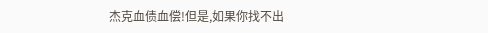杰克血债血偿!但是,如果你找不出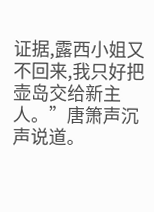证据,露西小姐又不回来,我只好把壶岛交给新主人。”唐箫声沉声说道。